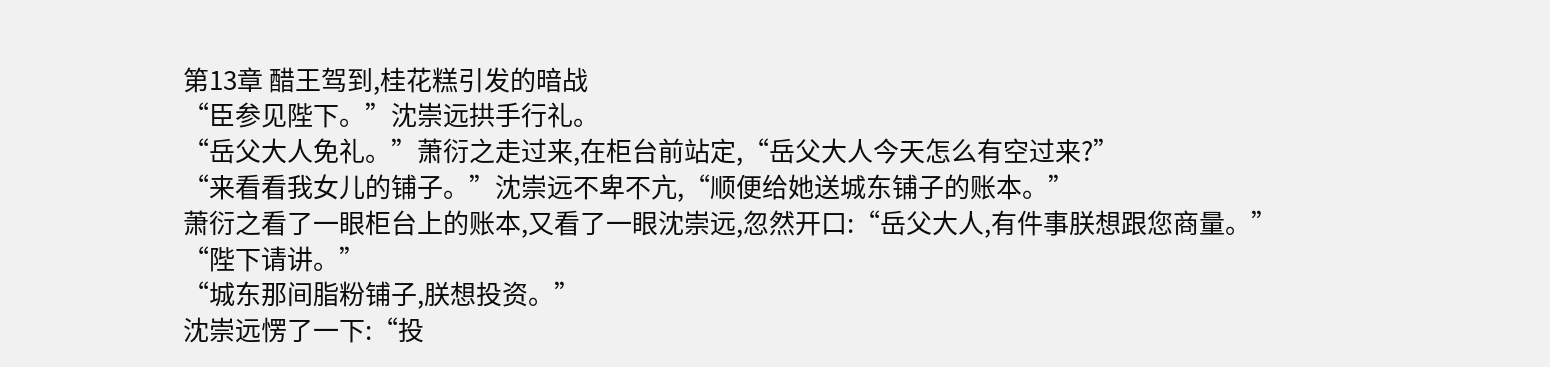第13章 醋王驾到,桂花糕引发的暗战
“臣参见陛下。”沈崇远拱手行礼。
“岳父大人免礼。”萧衍之走过来,在柜台前站定,“岳父大人今天怎么有空过来?”
“来看看我女儿的铺子。”沈崇远不卑不亢,“顺便给她送城东铺子的账本。”
萧衍之看了一眼柜台上的账本,又看了一眼沈崇远,忽然开口:“岳父大人,有件事朕想跟您商量。”
“陛下请讲。”
“城东那间脂粉铺子,朕想投资。”
沈崇远愣了一下:“投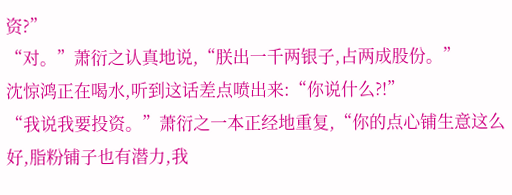资?”
“对。”萧衍之认真地说,“朕出一千两银子,占两成股份。”
沈惊鸿正在喝水,听到这话差点喷出来:“你说什么?!”
“我说我要投资。”萧衍之一本正经地重复,“你的点心铺生意这么好,脂粉铺子也有潜力,我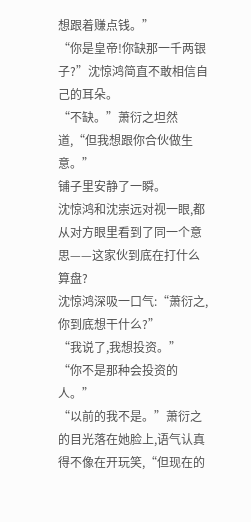想跟着赚点钱。”
“你是皇帝!你缺那一千两银子?”沈惊鸿简直不敢相信自己的耳朵。
“不缺。”萧衍之坦然道,“但我想跟你合伙做生意。”
铺子里安静了一瞬。
沈惊鸿和沈崇远对视一眼,都从对方眼里看到了同一个意思——这家伙到底在打什么算盘?
沈惊鸿深吸一口气:“萧衍之,你到底想干什么?”
“我说了,我想投资。”
“你不是那种会投资的人。”
“以前的我不是。”萧衍之的目光落在她脸上,语气认真得不像在开玩笑,“但现在的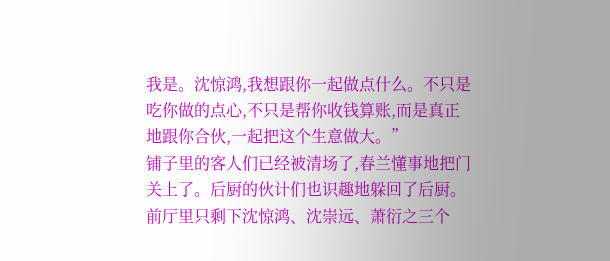我是。沈惊鸿,我想跟你一起做点什么。不只是吃你做的点心,不只是帮你收钱算账,而是真正地跟你合伙,一起把这个生意做大。”
铺子里的客人们已经被清场了,春兰懂事地把门关上了。后厨的伙计们也识趣地躲回了后厨。前厅里只剩下沈惊鸿、沈崇远、萧衍之三个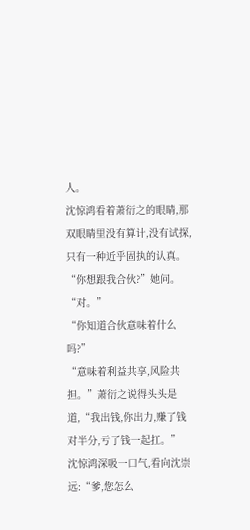人。
沈惊鸿看着萧衍之的眼睛,那双眼睛里没有算计,没有试探,只有一种近乎固执的认真。
“你想跟我合伙?”她问。
“对。”
“你知道合伙意味着什么吗?”
“意味着利益共享,风险共担。”萧衍之说得头头是道,“我出钱,你出力,赚了钱对半分,亏了钱一起扛。”
沈惊鸿深吸一口气,看向沈崇远:“爹,您怎么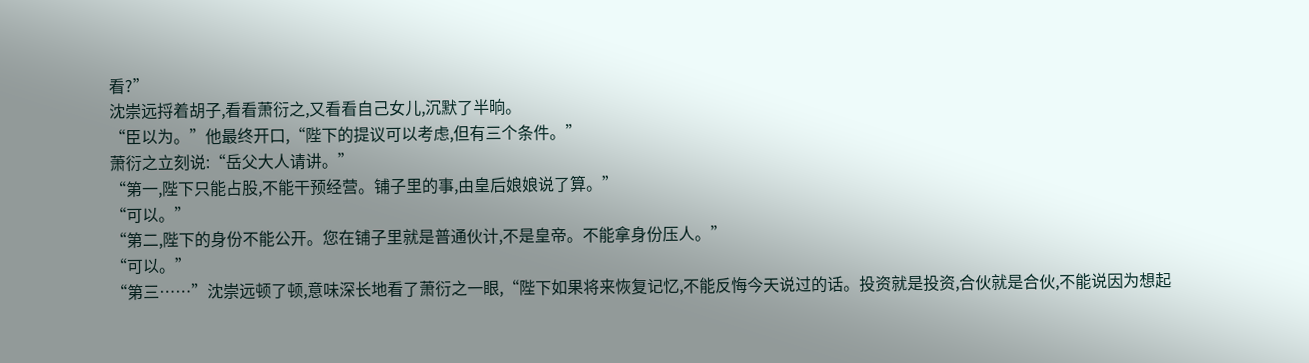看?”
沈崇远捋着胡子,看看萧衍之,又看看自己女儿,沉默了半晌。
“臣以为。”他最终开口,“陛下的提议可以考虑,但有三个条件。”
萧衍之立刻说:“岳父大人请讲。”
“第一,陛下只能占股,不能干预经营。铺子里的事,由皇后娘娘说了算。”
“可以。”
“第二,陛下的身份不能公开。您在铺子里就是普通伙计,不是皇帝。不能拿身份压人。”
“可以。”
“第三……”沈崇远顿了顿,意味深长地看了萧衍之一眼,“陛下如果将来恢复记忆,不能反悔今天说过的话。投资就是投资,合伙就是合伙,不能说因为想起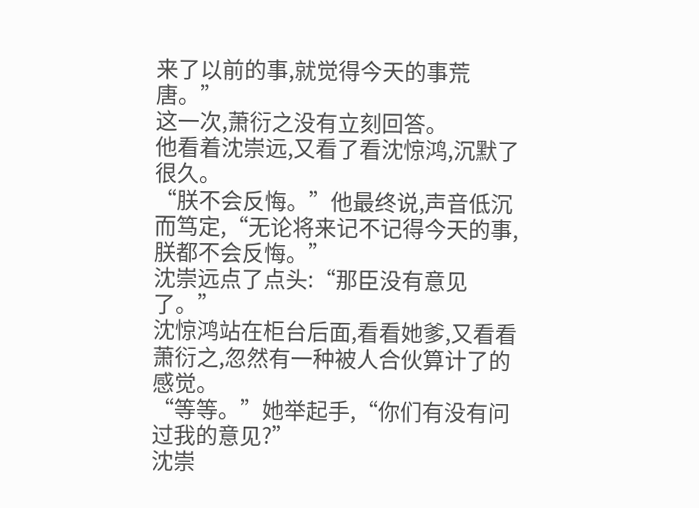来了以前的事,就觉得今天的事荒唐。”
这一次,萧衍之没有立刻回答。
他看着沈崇远,又看了看沈惊鸿,沉默了很久。
“朕不会反悔。”他最终说,声音低沉而笃定,“无论将来记不记得今天的事,朕都不会反悔。”
沈崇远点了点头:“那臣没有意见了。”
沈惊鸿站在柜台后面,看看她爹,又看看萧衍之,忽然有一种被人合伙算计了的感觉。
“等等。”她举起手,“你们有没有问过我的意见?”
沈崇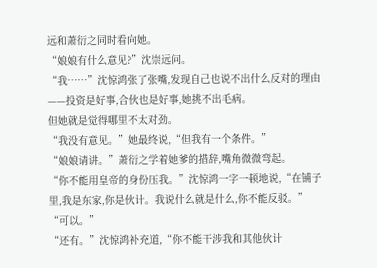远和萧衍之同时看向她。
“娘娘有什么意见?”沈崇远问。
“我……”沈惊鸿张了张嘴,发现自己也说不出什么反对的理由——投资是好事,合伙也是好事,她挑不出毛病。
但她就是觉得哪里不太对劲。
“我没有意见。”她最终说,“但我有一个条件。”
“娘娘请讲。”萧衍之学着她爹的措辞,嘴角微微弯起。
“你不能用皇帝的身份压我。”沈惊鸿一字一顿地说,“在铺子里,我是东家,你是伙计。我说什么就是什么,你不能反驳。”
“可以。”
“还有。”沈惊鸿补充道,“你不能干涉我和其他伙计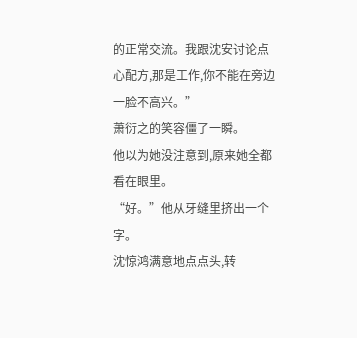的正常交流。我跟沈安讨论点心配方,那是工作,你不能在旁边一脸不高兴。”
萧衍之的笑容僵了一瞬。
他以为她没注意到,原来她全都看在眼里。
“好。”他从牙缝里挤出一个字。
沈惊鸿满意地点点头,转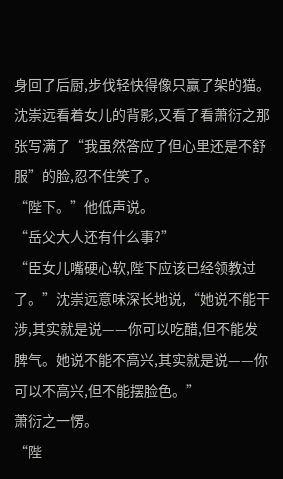身回了后厨,步伐轻快得像只赢了架的猫。
沈崇远看着女儿的背影,又看了看萧衍之那张写满了“我虽然答应了但心里还是不舒服”的脸,忍不住笑了。
“陛下。”他低声说。
“岳父大人还有什么事?”
“臣女儿嘴硬心软,陛下应该已经领教过了。”沈崇远意味深长地说,“她说不能干涉,其实就是说——你可以吃醋,但不能发脾气。她说不能不高兴,其实就是说——你可以不高兴,但不能摆脸色。”
萧衍之一愣。
“陛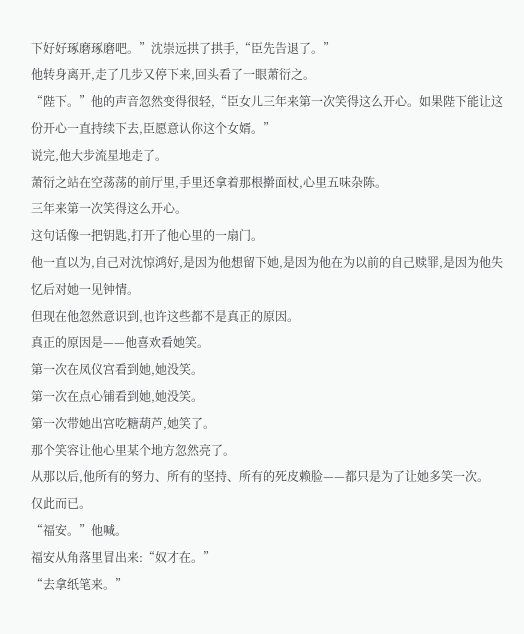下好好琢磨琢磨吧。”沈崇远拱了拱手,“臣先告退了。”
他转身离开,走了几步又停下来,回头看了一眼萧衍之。
“陛下。”他的声音忽然变得很轻,“臣女儿三年来第一次笑得这么开心。如果陛下能让这份开心一直持续下去,臣愿意认你这个女婿。”
说完,他大步流星地走了。
萧衍之站在空荡荡的前厅里,手里还拿着那根擀面杖,心里五味杂陈。
三年来第一次笑得这么开心。
这句话像一把钥匙,打开了他心里的一扇门。
他一直以为,自己对沈惊鸿好,是因为他想留下她,是因为他在为以前的自己赎罪,是因为他失忆后对她一见钟情。
但现在他忽然意识到,也许这些都不是真正的原因。
真正的原因是——他喜欢看她笑。
第一次在凤仪宫看到她,她没笑。
第一次在点心铺看到她,她没笑。
第一次带她出宫吃糖葫芦,她笑了。
那个笑容让他心里某个地方忽然亮了。
从那以后,他所有的努力、所有的坚持、所有的死皮赖脸——都只是为了让她多笑一次。
仅此而已。
“福安。”他喊。
福安从角落里冒出来:“奴才在。”
“去拿纸笔来。”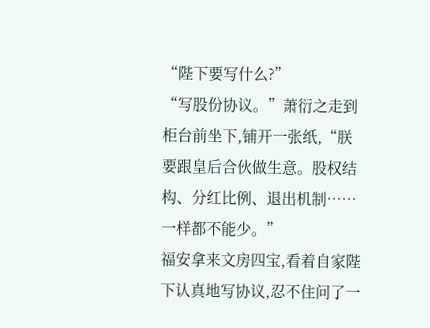“陛下要写什么?”
“写股份协议。”萧衍之走到柜台前坐下,铺开一张纸,“朕要跟皇后合伙做生意。股权结构、分红比例、退出机制……一样都不能少。”
福安拿来文房四宝,看着自家陛下认真地写协议,忍不住问了一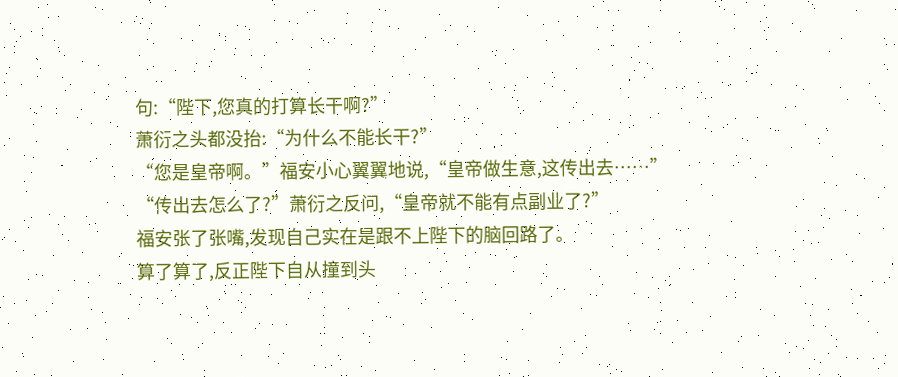句:“陛下,您真的打算长干啊?”
萧衍之头都没抬:“为什么不能长干?”
“您是皇帝啊。”福安小心翼翼地说,“皇帝做生意,这传出去……”
“传出去怎么了?”萧衍之反问,“皇帝就不能有点副业了?”
福安张了张嘴,发现自己实在是跟不上陛下的脑回路了。
算了算了,反正陛下自从撞到头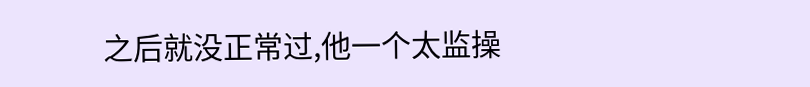之后就没正常过,他一个太监操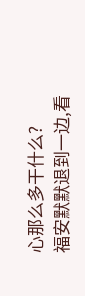心那么多干什么?
福安默默退到一边,看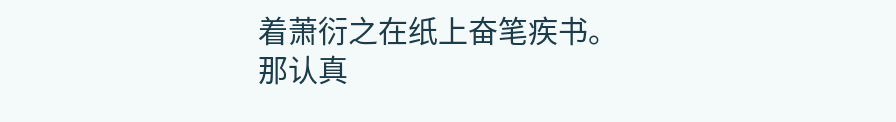着萧衍之在纸上奋笔疾书。
那认真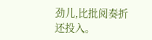劲儿,比批阅奏折还投入。